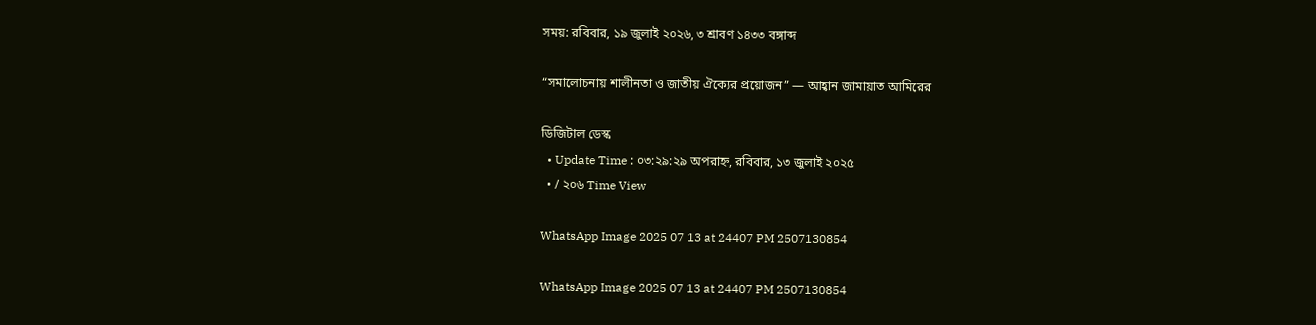সময়: রবিবার, ১৯ জুলাই ২০২৬, ৩ শ্রাবণ ১৪৩৩ বঙ্গাব্দ

“সমালোচনায় শালীনতা ও জাতীয় ঐক্যের প্রয়োজন” — আহ্বান জামায়াত আমিরের

ডিজিটাল ডেস্ক
  • Update Time : ০৩:২৯:২৯ অপরাহ্ন, রবিবার, ১৩ জুলাই ২০২৫
  • / ২০৬ Time View

WhatsApp Image 2025 07 13 at 24407 PM 2507130854

WhatsApp Image 2025 07 13 at 24407 PM 2507130854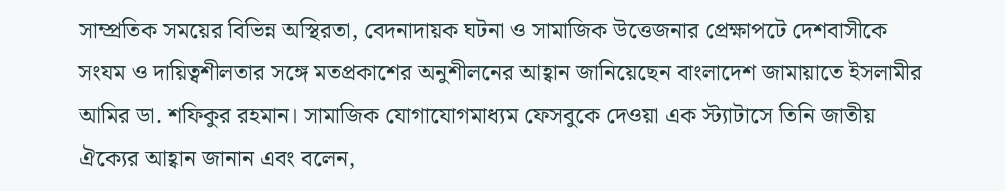সাম্প্রতিক সময়ের বিভিন্ন অস্থিরতা, বেদনাদায়ক ঘটনা ও সামাজিক উত্তেজনার প্রেক্ষাপটে দেশবাসীকে সংযম ও দায়িত্বশীলতার সঙ্গে মতপ্রকাশের অনুশীলনের আহ্বান জানিয়েছেন বাংলাদেশ জামায়াতে ইসলামীর আমির ডা. শফিকুর রহমান। সামাজিক যোগাযোগমাধ্যম ফেসবুকে দেওয়া এক স্ট্যাটাসে তিনি জাতীয় ঐক্যের আহ্বান জানান এবং বলেন,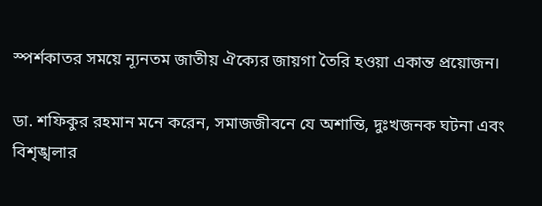স্পর্শকাতর সময়ে ন্যূনতম জাতীয় ঐক্যের জায়গা তৈরি হওয়া একান্ত প্রয়োজন।

ডা. শফিকুর রহমান মনে করেন, সমাজজীবনে যে অশান্তি, দুঃখজনক ঘটনা এবং বিশৃঙ্খলার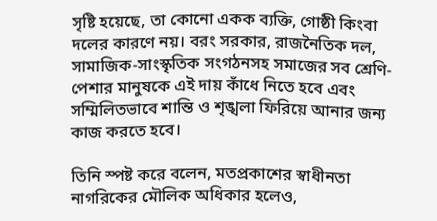সৃষ্টি হয়েছে, তা কোনো একক ব্যক্তি, গোষ্ঠী কিংবা দলের কারণে নয়। বরং সরকার, রাজনৈতিক দল, সামাজিক-সাংস্কৃতিক সংগঠনসহ সমাজের সব শ্রেণি-পেশার মানুষকে এই দায় কাঁধে নিতে হবে এবং সম্মিলিতভাবে শান্তি ও শৃঙ্খলা ফিরিয়ে আনার জন্য কাজ করতে হবে।

তিনি স্পষ্ট করে বলেন, মতপ্রকাশের স্বাধীনতা নাগরিকের মৌলিক অধিকার হলেও,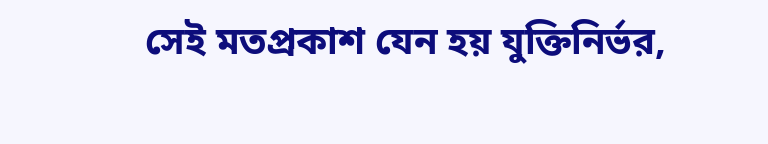সেই মতপ্রকাশ যেন হয় যুক্তিনির্ভর,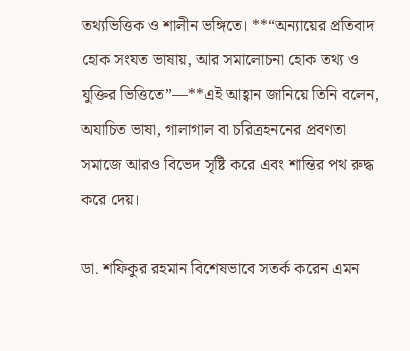তথ্যভিত্তিক ও শালীন ভঙ্গিতে। **“অন্যায়ের প্রতিবাদ হোক সংযত ভাষায়, আর সমালোচনা হোক তথ্য ও যুক্তির ভিত্তিতে”—**এই আহ্বান জানিয়ে তিনি বলেন, অযাচিত ভাষা, গালাগাল বা চরিত্রহননের প্রবণতা সমাজে আরও বিভেদ সৃষ্টি করে এবং শান্তির পথ রুদ্ধ করে দেয়।

ডা. শফিকুর রহমান বিশেষভাবে সতর্ক করেন এমন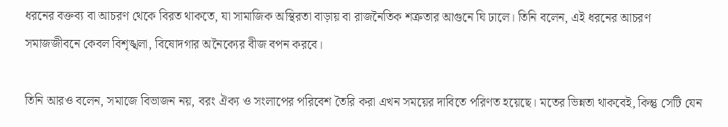ধরনের বক্তব্য বা আচরণ থেকে বিরত থাকতে, যা সামাজিক অস্থিরতা বাড়ায় বা রাজনৈতিক শত্রুতার আগুনে ঘি ঢালে। তিনি বলেন, এই ধরনের আচরণ সমাজজীবনে কেবল বিশৃঙ্খলা, বিষোদগার অনৈক্যের বীজ বপন করবে।

তিনি আরও বলেন, সমাজে বিভাজন নয়, বরং ঐক্য ও সংলাপের পরিবেশ তৈরি করা এখন সময়ের দাবিতে পরিণত হয়েছে। মতের ভিন্নতা থাকবেই, কিন্তু সেটি যেন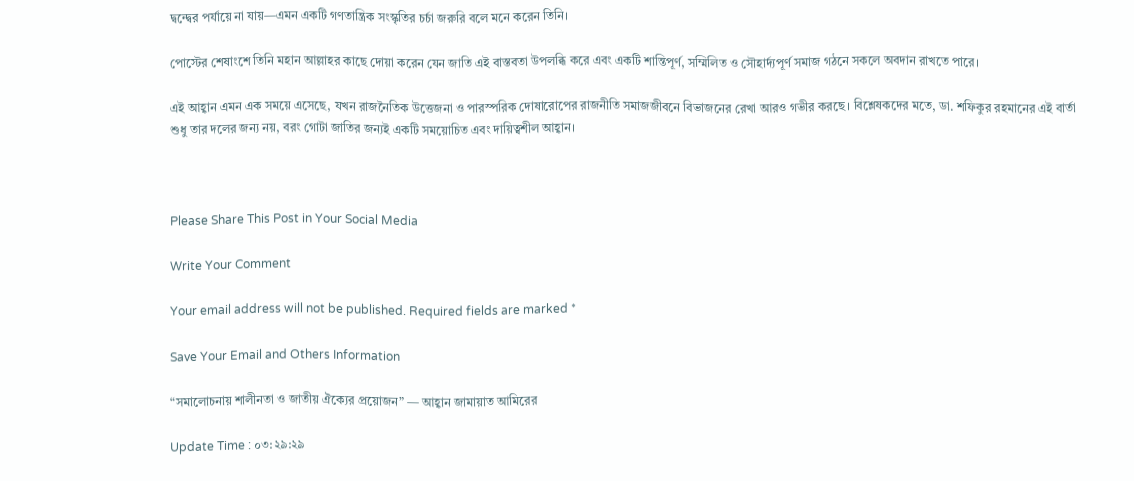দ্বন্দ্বের পর্যায়ে না যায়—এমন একটি গণতান্ত্রিক সংস্কৃতির চর্চা জরুরি বলে মনে করেন তিনি।

পোস্টের শেষাংশে তিনি মহান আল্লাহর কাছে দোয়া করেন যেন জাতি এই বাস্তবতা উপলব্ধি করে এবং একটি শান্তিপূর্ণ, সম্মিলিত ও সৌহার্দ্যপূর্ণ সমাজ গঠনে সকলে অবদান রাখতে পারে।

এই আহ্বান এমন এক সময়ে এসেছে, যখন রাজনৈতিক উত্তেজনা ও পারস্পরিক দোষারোপের রাজনীতি সমাজজীবনে বিভাজনের রেখা আরও গভীর করছে। বিশ্লেষকদের মতে, ডা. শফিকুর রহমানের এই বার্তা শুধু তার দলের জন্য নয়, বরং গোটা জাতির জন্যই একটি সময়োচিত এবং দায়িত্বশীল আহ্বান।



Please Share This Post in Your Social Media

Write Your Comment

Your email address will not be published. Required fields are marked *

Save Your Email and Others Information

“সমালোচনায় শালীনতা ও জাতীয় ঐক্যের প্রয়োজন” — আহ্বান জামায়াত আমিরের

Update Time : ০৩:২৯:২৯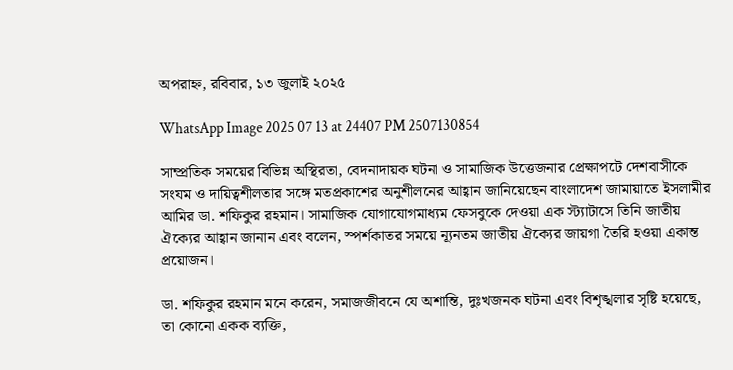অপরাহ্ন, রবিবার, ১৩ জুলাই ২০২৫

WhatsApp Image 2025 07 13 at 24407 PM 2507130854

সাম্প্রতিক সময়ের বিভিন্ন অস্থিরতা, বেদনাদায়ক ঘটনা ও সামাজিক উত্তেজনার প্রেক্ষাপটে দেশবাসীকে সংযম ও দায়িত্বশীলতার সঙ্গে মতপ্রকাশের অনুশীলনের আহ্বান জানিয়েছেন বাংলাদেশ জামায়াতে ইসলামীর আমির ডা. শফিকুর রহমান। সামাজিক যোগাযোগমাধ্যম ফেসবুকে দেওয়া এক স্ট্যাটাসে তিনি জাতীয় ঐক্যের আহ্বান জানান এবং বলেন, স্পর্শকাতর সময়ে ন্যূনতম জাতীয় ঐক্যের জায়গা তৈরি হওয়া একান্ত প্রয়োজন।

ডা. শফিকুর রহমান মনে করেন, সমাজজীবনে যে অশান্তি, দুঃখজনক ঘটনা এবং বিশৃঙ্খলার সৃষ্টি হয়েছে, তা কোনো একক ব্যক্তি,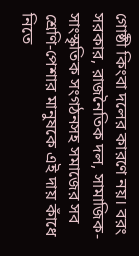গোষ্ঠী কিংবা দলের কারণে নয়। বরং সরকার, রাজনৈতিক দল, সামাজিক-সাংস্কৃতিক সংগঠনসহ সমাজের সব শ্রেণি-পেশার মানুষকে এই দায় কাঁধে নিতে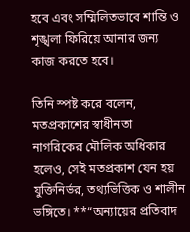হবে এবং সম্মিলিতভাবে শান্তি ও শৃঙ্খলা ফিরিয়ে আনার জন্য কাজ করতে হবে।

তিনি স্পষ্ট করে বলেন, মতপ্রকাশের স্বাধীনতা নাগরিকের মৌলিক অধিকার হলেও, সেই মতপ্রকাশ যেন হয় যুক্তিনির্ভর, তথ্যভিত্তিক ও শালীন ভঙ্গিতে। **“অন্যায়ের প্রতিবাদ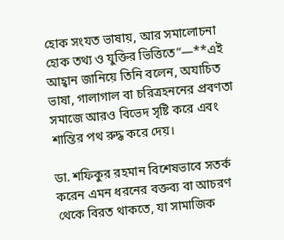হোক সংযত ভাষায়, আর সমালোচনা হোক তথ্য ও যুক্তির ভিত্তিতে”—**এই আহ্বান জানিয়ে তিনি বলেন, অযাচিত ভাষা, গালাগাল বা চরিত্রহননের প্রবণতা সমাজে আরও বিভেদ সৃষ্টি করে এবং শান্তির পথ রুদ্ধ করে দেয়।

ডা. শফিকুর রহমান বিশেষভাবে সতর্ক করেন এমন ধরনের বক্তব্য বা আচরণ থেকে বিরত থাকতে, যা সামাজিক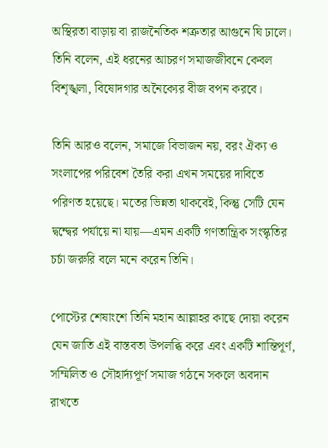অস্থিরতা বাড়ায় বা রাজনৈতিক শত্রুতার আগুনে ঘি ঢালে। তিনি বলেন, এই ধরনের আচরণ সমাজজীবনে কেবল বিশৃঙ্খলা, বিষোদগার অনৈক্যের বীজ বপন করবে।

তিনি আরও বলেন, সমাজে বিভাজন নয়, বরং ঐক্য ও সংলাপের পরিবেশ তৈরি করা এখন সময়ের দাবিতে পরিণত হয়েছে। মতের ভিন্নতা থাকবেই, কিন্তু সেটি যেন দ্বন্দ্বের পর্যায়ে না যায়—এমন একটি গণতান্ত্রিক সংস্কৃতির চর্চা জরুরি বলে মনে করেন তিনি।

পোস্টের শেষাংশে তিনি মহান আল্লাহর কাছে দোয়া করেন যেন জাতি এই বাস্তবতা উপলব্ধি করে এবং একটি শান্তিপূর্ণ, সম্মিলিত ও সৌহার্দ্যপূর্ণ সমাজ গঠনে সকলে অবদান রাখতে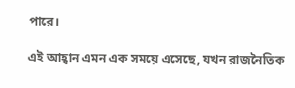পারে।

এই আহ্বান এমন এক সময়ে এসেছে, যখন রাজনৈতিক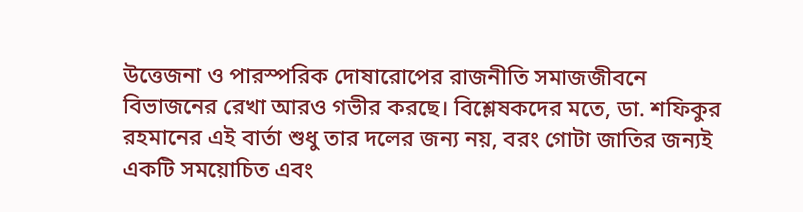উত্তেজনা ও পারস্পরিক দোষারোপের রাজনীতি সমাজজীবনে বিভাজনের রেখা আরও গভীর করছে। বিশ্লেষকদের মতে, ডা. শফিকুর রহমানের এই বার্তা শুধু তার দলের জন্য নয়, বরং গোটা জাতির জন্যই একটি সময়োচিত এবং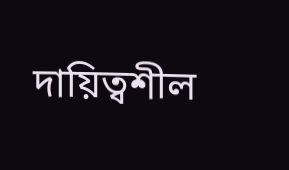দায়িত্বশীল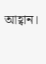আহ্বান।